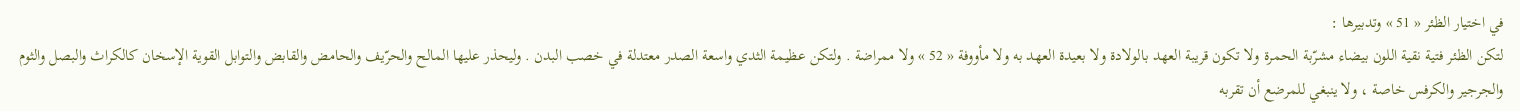في اختيار الظئر « 51 » وتدبيرها :
لتكن الظئر فتية نقية اللون بيضاء مشرّبة الحمرة ولا تكون قريبة العهد بالولادة ولا بعيدة العهد به ولا مأووفة « 52 » ولا ممراضة . ولتكن عظيمة الثدي واسعة الصدر معتدلة في خصب البدن . وليحذر عليها المالح والحرّيف والحامض والقابض والتوابل القوية الإسخان كالكراث والبصل والثوم والجرجير والكرفس خاصة ، ولا ينبغي للمرضع أن تقربه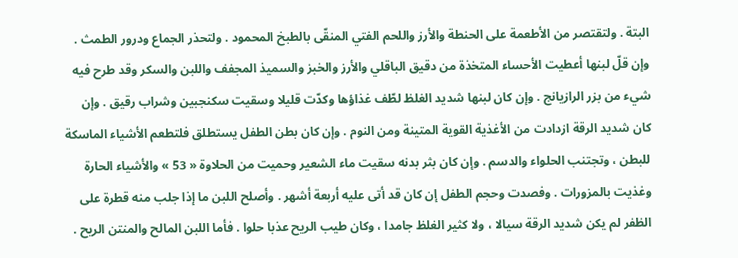البتة . ولتقتصر من الأطعمة على الحنطة والأرز واللحم الفتي المنقّى بالطبخ المحمود . ولتحذر الجماع ودرور الطمث . وإن قلّ لبنها أعطيت الأحساء المتخذة من دقيق الباقلي والأرز والخبز والسميذ المجفف واللبن والسكر وقد طرح فيه شيء من بزر الرازيانج . وإن كان لبنها شديد الغلظ لطّف غذاؤها وكدّت قليلا وسقيت سكنجبين وشراب رقيق . وإن كان شديد الرقة ازدادت من الأغذية القوية المتينة ومن النوم . وإن كان بطن الطفل يستطلق فلتطعم الأشياء الماسكة للبطن ، وتجتنب الحلواء والدسم . وإن كان بثر بدنه سقيت ماء الشعير وحميت من الحلاوة « 53 » والأشياء الحارة وغذيت بالمزورات . وفصدت وحجم الطفل إن كان قد أتى عليه أربعة أشهر . وأصلح اللبن ما إذا جلب منه قطرة على الظفر لم يكن شديد الرقة سيالا ، ولا كثير الغلظ جامدا ، وكان طيب الريح عذبا حلوا . فأما اللبن المالح والمنتن الريح .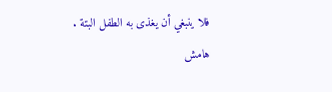فلا ينبغي أن يغذى به الطفل البتة .
هامش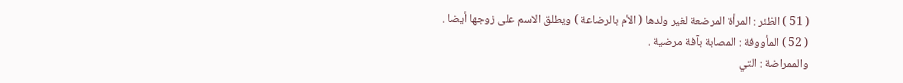( 51 ) الظئر : المرأة المرضعة لغير ولدها ( الأم بالرضاعة ) ويطلق الاسم على زوجها أيضا .
( 52 ) المأووفة : المصابة بآفة مرضية .
والممراضة : التي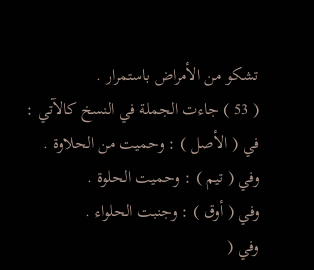تشكو من الأمراض باستمرار .
( 53 ) جاءت الجملة في النسخ كالآتي :
في ( الأصل ) : وحميت من الحلاوة .
وفي ( تيم ) : وحميت الحلوة .
وفي ( أوق ) : وجنبت الحلواء .
وفي (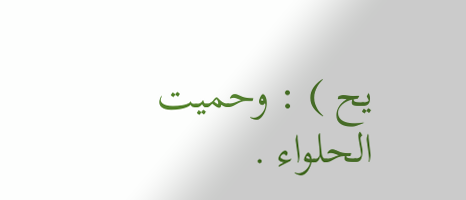يح ) : وحميت الحلواء .